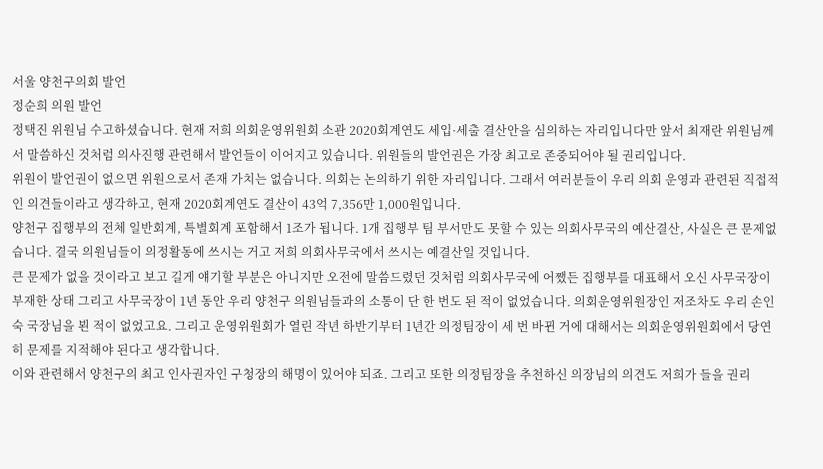서울 양천구의회 발언
정순희 의원 발언
정택진 위원님 수고하셨습니다. 현재 저희 의회운영위원회 소관 2020회계연도 세입·세출 결산안을 심의하는 자리입니다만 앞서 최재란 위원님께서 말씀하신 것처럼 의사진행 관련해서 발언들이 이어지고 있습니다. 위원들의 발언권은 가장 최고로 존중되어야 될 권리입니다.
위원이 발언권이 없으면 위원으로서 존재 가치는 없습니다. 의회는 논의하기 위한 자리입니다. 그래서 여러분들이 우리 의회 운영과 관련된 직접적인 의견들이라고 생각하고, 현재 2020회계연도 결산이 43억 7,356만 1,000원입니다.
양천구 집행부의 전체 일반회계, 특별회계 포함해서 1조가 됩니다. 1개 집행부 팀 부서만도 못할 수 있는 의회사무국의 예산결산, 사실은 큰 문제없습니다. 결국 의원님들이 의정활동에 쓰시는 거고 저희 의회사무국에서 쓰시는 예결산일 것입니다.
큰 문제가 없을 것이라고 보고 길게 얘기할 부분은 아니지만 오전에 말씀드렸던 것처럼 의회사무국에 어쨌든 집행부를 대표해서 오신 사무국장이 부재한 상태 그리고 사무국장이 1년 동안 우리 양천구 의원님들과의 소통이 단 한 번도 된 적이 없었습니다. 의회운영위원장인 저조차도 우리 손인숙 국장님을 뵌 적이 없었고요. 그리고 운영위원회가 열린 작년 하반기부터 1년간 의정팀장이 세 번 바뀐 거에 대해서는 의회운영위원회에서 당연히 문제를 지적해야 된다고 생각합니다.
이와 관련해서 양천구의 최고 인사권자인 구청장의 해명이 있어야 되죠. 그리고 또한 의정팀장을 추천하신 의장님의 의견도 저희가 들을 권리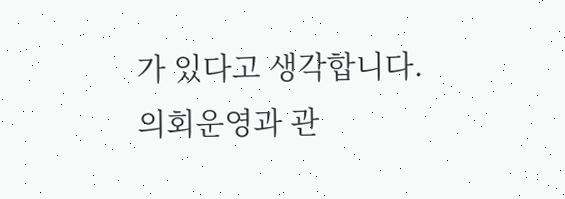가 있다고 생각합니다. 의회운영과 관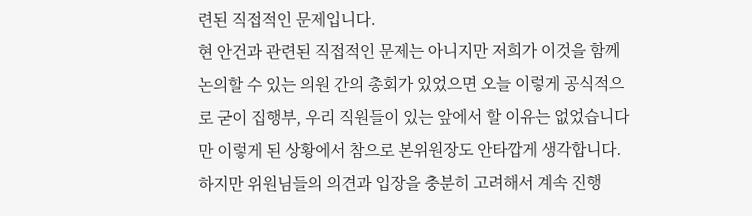련된 직접적인 문제입니다.
현 안건과 관련된 직접적인 문제는 아니지만 저희가 이것을 함께 논의할 수 있는 의원 간의 총회가 있었으면 오늘 이렇게 공식적으로 굳이 집행부, 우리 직원들이 있는 앞에서 할 이유는 없었습니다만 이렇게 된 상황에서 참으로 본위원장도 안타깝게 생각합니다. 하지만 위원님들의 의견과 입장을 충분히 고려해서 계속 진행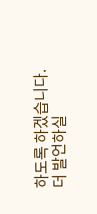하도록 하겠습니다. 더 발언하실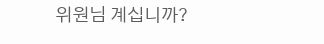위원님 계십니까?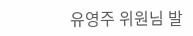유영주 위원님 발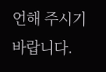언해 주시기 바랍니다.